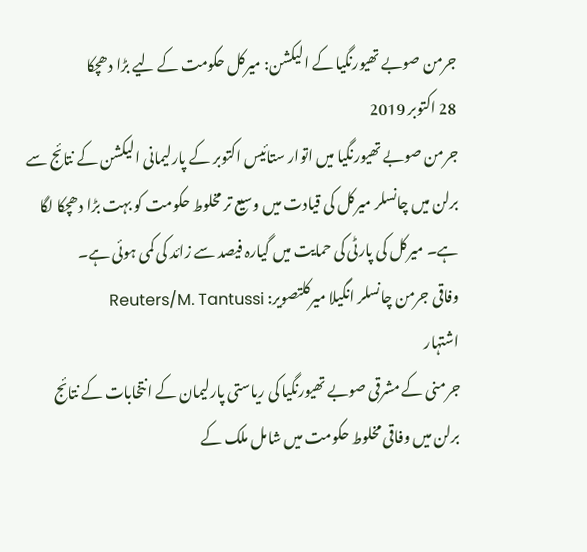جرمن صوبے تھیورنگیا کے الیکشن: میرکل حکومت کے لیے بڑا دھچکا
28 اکتوبر 2019
جرمن صوبے تھیورنگیا میں اتوار ستائیس اکتوبر کے پارلیمانی الیکشن کے نتائج سے برلن میں چانسلر میرکل کی قیادت میں وسیع تر مخلوط حکومت کو بہت بڑا دھچکا لگا ہے۔ میرکل کی پارٹی کی حمایت میں گیارہ فیصد سے زائد کی کمی ہوئی ہے۔
وفاقی جرمن چانسلر انگیلا میرکلتصویر: Reuters/M. Tantussi
اشتہار
جرمنی کے مشرقی صوبے تھیورنگیا کی ریاستی پارلیمان کے انتخابات کے نتائج برلن میں وفاقی مخلوط حکومت میں شامل ملک کے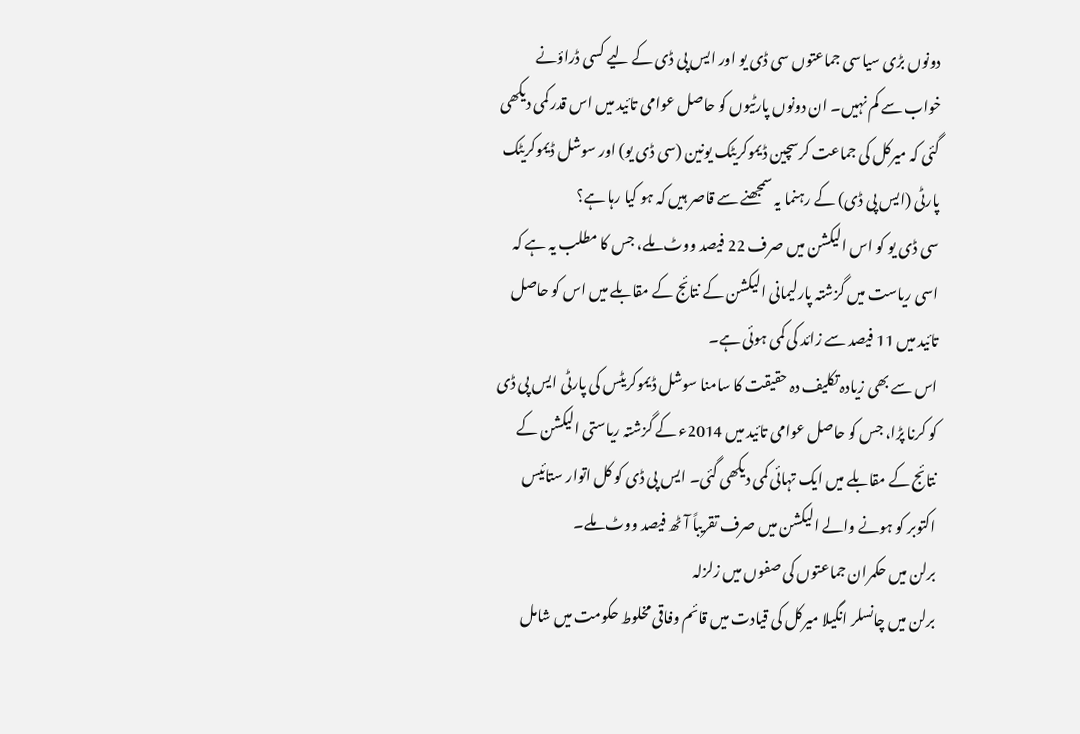دونوں بڑی سیاسی جماعتوں سی ڈی یو اور ایس پی ڈی کے لیے کسی ڈراؤنے خواب سے کم نہیں۔ ان دونوں پارٹیوں کو حاصل عوامی تائید میں اس قدر کمی دیکھی گئی کہ میرکل کی جماعت کرسچین ڈیموکریٹک یونین (سی ڈی یو) اور سوشل ڈیموکریٹک پارٹی (ایس پی ڈی) کے رہنما یہ سمجھنے سے قاصر ہیں کہ ہو کیا رہا ہے؟
سی ڈی یو کو اس الیکشن میں صرف 22 فیصد ووٹ ملے، جس کا مطلب یہ ہے کہ اسی ریاست میں گزشتہ پارلیمانی الیکشن کے نتائج کے مقابلے میں اس کو حاصل تائید میں 11 فیصد سے زائد کی کمی ہوئی ہے۔
اس سے بھی زیادہ تکلیف دہ حقیقت کا سامنا سوشل ڈیموکریٹس کی پارٹی ایس پی ڈی کو کرنا پڑا، جس کو حاصل عوامی تائید میں 2014ء کے گزشتہ ریاستی الیکشن کے نتائج کے مقابلے میں ایک تہائی کمی دیکھی گئی۔ ایس پی ڈی کو کل اتوار ستائیس اکتوبر کو ہونے والے الیکشن میں صرف تقریباً آٹھ فیصد ووٹ ملے۔
برلن میں حکمران جماعتوں کی صفوں میں زلزلہ
برلن میں چانسلر انگیلا میرکل کی قیادت میں قائم وفاقی مخلوط حکومت میں شامل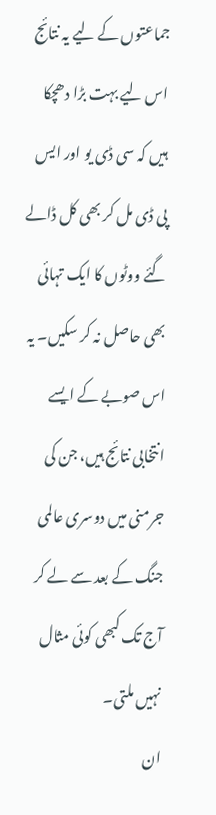جماعتوں کے لیے یہ نتائج اس لیے بہت بڑا دھچکا ہیں کہ سی ڈی یو اور ایس پی ڈی مل کر بھی کل ڈالے گئے ووٹوں کا ایک تہائی بھی حاصل نہ کر سکیں۔ یہ اس صوبے کے ایسے انتخابی نتائج ہیں، جن کی جرمنی میں دوسری عالمی جنگ کے بعد سے لے کر آج تک کبھی کوئی مثال نہیں ملتی۔
ان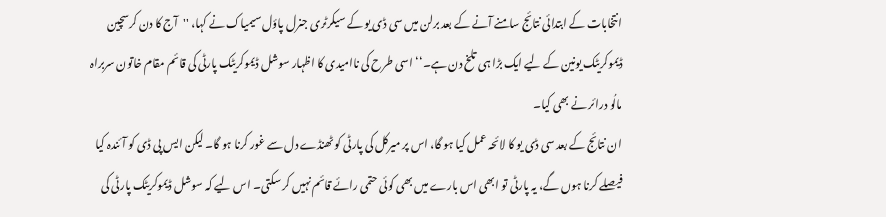انتخابات کے ابتدائی نتائج سامنے آنے کے بعد برلن میں سی ڈی یو کے سیکرٹری جنرل پاؤل سیمیاک نے کہا، ''آج کا دن کرسچین ڈیموکریٹک یونین کے لیے ایک بڑا ہی تلخ دن ہے۔‘‘ اسی طرح کی ناامیدی کا اظہار سوشل ڈیموکریٹک پارٹی کی قائم مقام خاتون سربراہ مالُو درائر نے بھی کیا۔
ان نتائج کے بعد سی ڈی یو کا لائحہ عمل کیا ہو گا، اس پر میرکل کی پارٹی کو ٹھنڈے دل سے غور کرنا ہو گا۔ لیکن ایس پی ڈی کو آئندہ کیا فیصلے کرنا ہوں گے، یہ پارٹی تو ابھی اس بارے میں بھی کوئی حتمی رائے قائم نہیں کر سکتی۔ اس لیے کہ سوشل ڈیموکریٹک پارٹی کی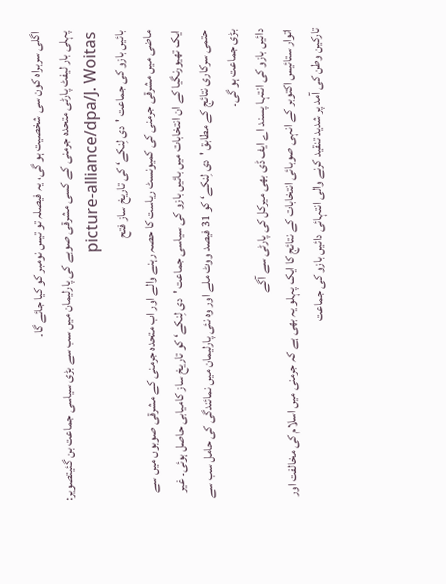اگلی سربراہ کون سی شخصیت ہو گی، یہ فیصلہ تو تیس نومبر کو کیا جائے گا۔
پہلی بار لیفٹ پارٹی متحدہ جرمنی کے کسی مشرقی صوبے کی پارلیمان میں سب سے بڑی سیاسی جماعت بن گئیتصویر: picture-alliance/dpa/J. Woitas
بائیں بازو کی جماعت 'دی لِنکے‘ کی تاریخ ساز فتح
ماضی میں مشرقی جرمنی کی کمیونسٹ ریاست کا حصہ رہنے والے اور اب متحدہ جرمنی کے مشرقی صوبوں میں سے ایک تھیورنگیا کے ان انتخابات میں بائیں بازو کی سیاسی جماعت 'دی لِنکے‘ کو تاریخ ساز کامیابی حاصل ہوئی۔ غیر حتمی سرکاری نتائج کے مطابق 'دی لِنکے‘ کو 31 فیصد ووٹ ملے اور وہ نئی پارلیمان میں نمائندگی کی حامل سب سے بڑی جماعت ہو گی۔
دائیں بازو کی انتہا پسند اے ایف ڈی بھی میرکل کی پارٹی سے آگے
اتوار ستائیس اکتوبر کے انہی صوبائی انتخابات کے نتائج کا ایک پہلو یہ بھی ہے کہ جرمنی میں اسلام کی مخالفت اور تارکین وطن کی آمد پر شدید تنقید کرنے والی انتہائی دائیں بازو کی جماعت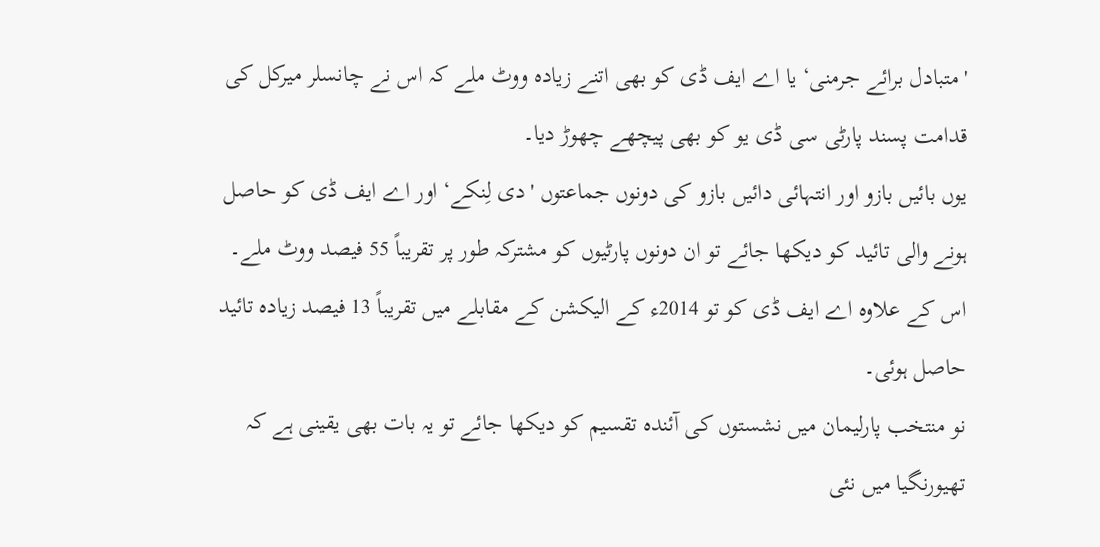'متبادل برائے جرمنی‘ یا اے ایف ڈی کو بھی اتنے زیادہ ووٹ ملے کہ اس نے چانسلر میرکل کی قدامت پسند پارٹی سی ڈی یو کو بھی پیچھے چھوڑ دیا۔
یوں بائیں بازو اور انتہائی دائیں بازو کی دونوں جماعتوں 'دی لِنکے‘ اور اے ایف ڈی کو حاصل ہونے والی تائید کو دیکھا جائے تو ان دونوں پارٹیوں کو مشترکہ طور پر تقریباً 55 فیصد ووٹ ملے۔
اس کے علاوہ اے ایف ڈی کو تو 2014ء کے الیکشن کے مقابلے میں تقریباً 13 فیصد زیادہ تائید حاصل ہوئی۔
نو منتخب پارلیمان میں نشستوں کی آئندہ تقسیم کو دیکھا جائے تو یہ بات بھی یقینی ہے کہ تھیورنگیا میں نئی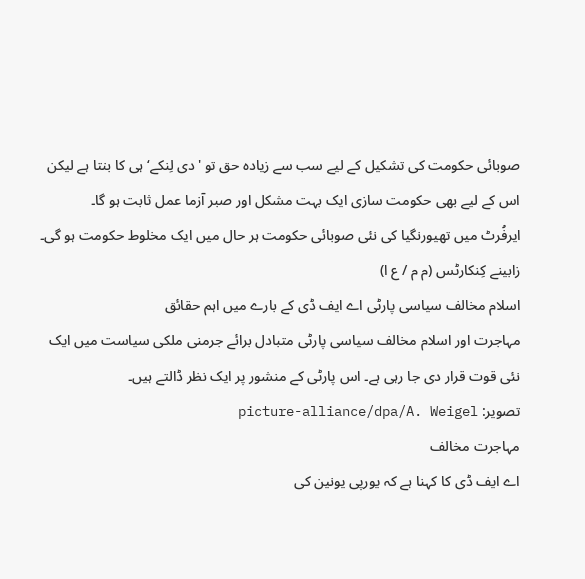صوبائی حکومت کی تشکیل کے لیے سب سے زیادہ حق تو 'دی لِنکے‘ ہی کا بنتا ہے لیکن اس کے لیے بھی حکومت سازی ایک بہت مشکل اور صبر آزما عمل ثابت ہو گا۔
ایرفُرٹ میں تھیورنگیا کی نئی صوبائی حکومت ہر حال میں ایک مخلوط حکومت ہو گی۔
زابینے کِنکارٹس (م م / ع ا)
اسلام مخالف سیاسی پارٹی اے ایف ڈی کے بارے میں اہم حقائق
مہاجرت اور اسلام مخالف سیاسی پارٹی متبادل برائے جرمنی ملکی سیاست میں ایک نئی قوت قرار دی جا رہی ہے۔ اس پارٹی کے منشور پر ایک نظر ڈالتے ہیں۔
تصویر: picture-alliance/dpa/A. Weigel
مہاجرت مخالف
اے ایف ڈی کا کہنا ہے کہ یورپی یونین کی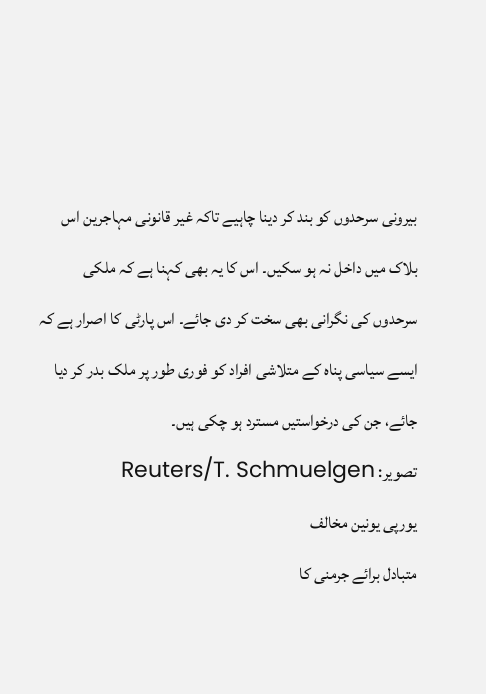بیرونی سرحدوں کو بند کر دینا چاہیے تاکہ غیر قانونی مہاجرین اس بلاک میں داخل نہ ہو سکیں۔ اس کا یہ بھی کہنا ہے کہ ملکی سرحدوں کی نگرانی بھی سخت کر دی جائے۔ اس پارٹی کا اصرار ہے کہ ایسے سیاسی پناہ کے متلاشی افراد کو فوری طور پر ملک بدر کر دیا جائے، جن کی درخواستیں مسترد ہو چکی ہیں۔
تصویر: Reuters/T. Schmuelgen
یورپی یونین مخالف
متبادل برائے جرمنی کا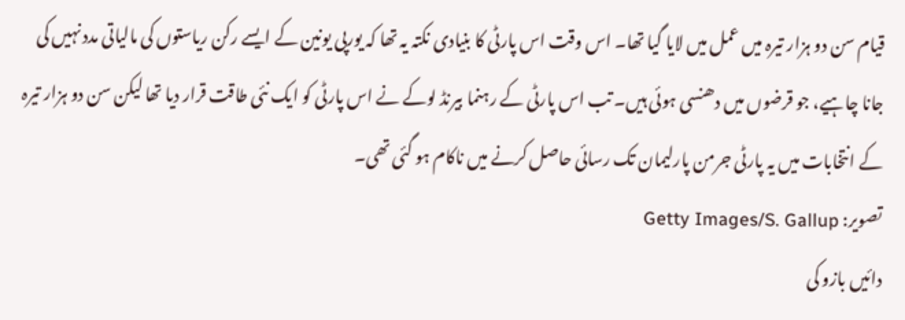قیام سن دو ہزار تیرہ میں عمل میں لایا گیا تھا۔ اس وقت اس پارٹی کا بنیادی نکتہ یہ تھا کہ یورپی یونین کے ایسے رکن ریاستوں کی مالیاتی مدد نہیں کی جانا چاہیے، جو قرضوں میں دھنسی ہوئی ہیں۔ تب اس پارٹی کے رہنما بیرنڈ لوکے نے اس پارٹی کو ایک نئی طاقت قرار دیا تھا لیکن سن دو ہزار تیرہ کے انتخابات میں یہ پارٹی جرمن پارلیمان تک رسائی حاصل کرنے میں ناکام ہو گئی تھی۔
تصویر: Getty Images/S. Gallup
دائیں بازو کی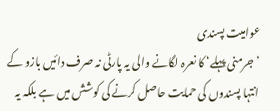عوامیت پسندی
’جرمنی پہلے‘ کا نعرہ لگانے والی یہ پارٹی نہ صرف دائیں بازو کے انتہا پسندوں کی حمایت حاصل کرنے کی کوشش میں ہے بلکہ یہ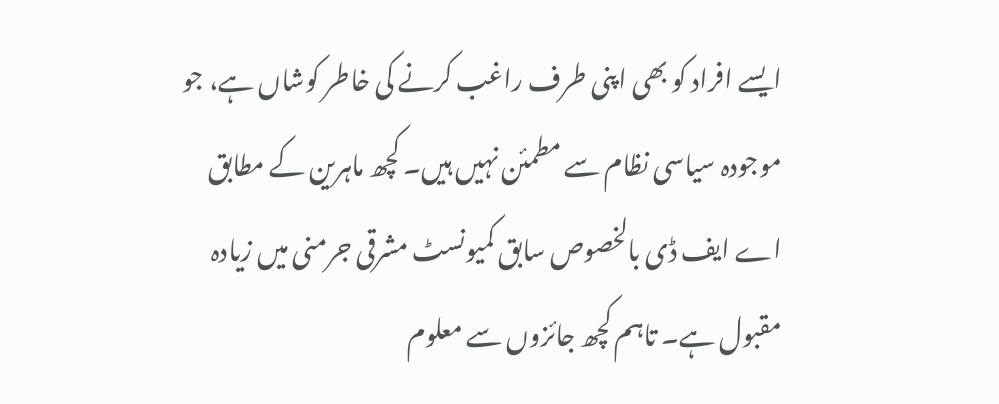ایسے افراد کو بھی اپنی طرف راغب کرنے کی خاطر کوشاں ہے، جو موجودہ سیاسی نظام سے مطمئن نہیں ہیں۔ کچھ ماہرین کے مطابق اے ایف ڈی بالخصوص سابق کمیونسٹ مشرقی جرمنی میں زیادہ مقبول ہے۔ تاہم کچھ جائزوں سے معلوم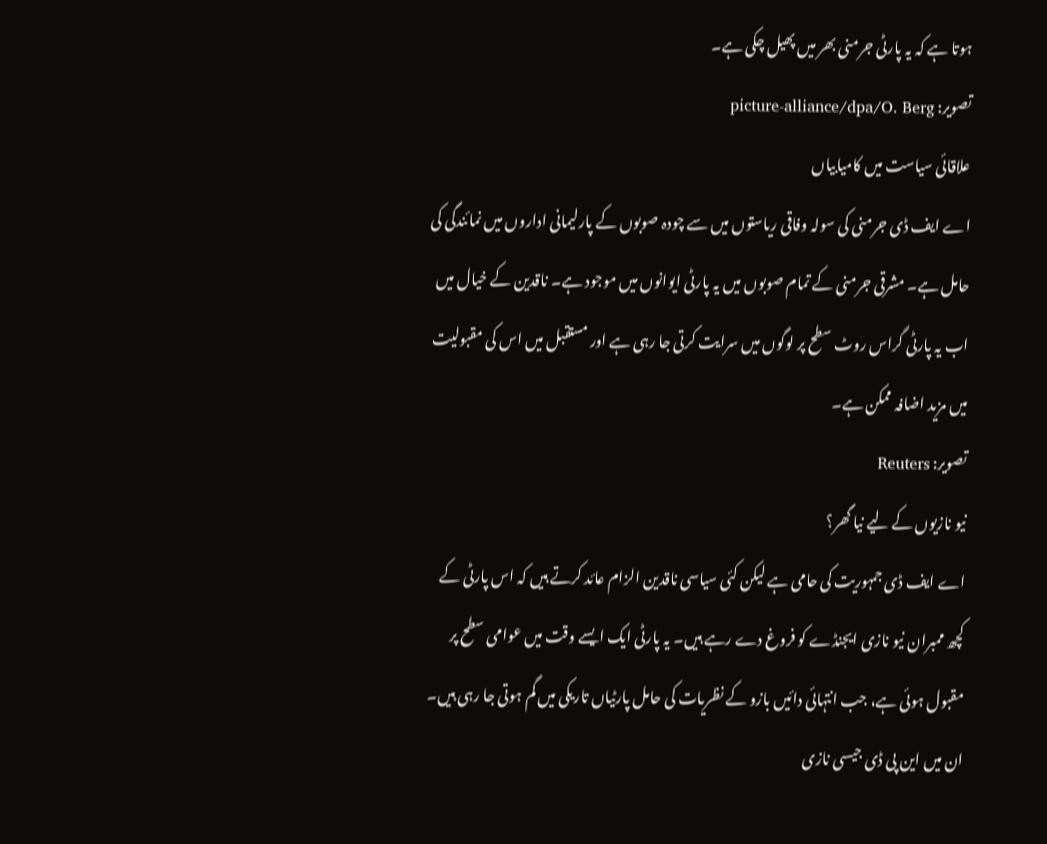ہوتا ہے کہ یہ پارٹی جرمنی بھر میں پھیل چکی ہے۔
تصویر: picture-alliance/dpa/O. Berg
علاقائی سیاست میں کامیابیاں
اے ایف ڈی جرمنی کی سولہ وفاقی ریاستوں میں سے چودہ صوبوں کے پارلیمانی اداروں میں نمائندگی کی حامل ہے۔ مشرقی جرمنی کے تمام صوبوں میں یہ پارٹی ایوانوں میں موجود ہے۔ ناقدین کے خیال میں اب یہ پارٹی گراس روٹ سطح پر لوگوں میں سرایت کرتی جا رہی ہے اور مستقبل میں اس کی مقبولیت میں مزید اضافہ ممکن ہے۔
تصویر: Reuters
نیو نازیوں کے لیے نیا گھر؟
اے ایف ڈی جمہوریت کی حامی ہے لیکن کئی سیاسی ناقدین الزام عائد کرتے ہیں کہ اس پارٹی کے کچھ ممبران نیو نازی ایجنڈے کو فروغ دے رہے ہیں۔ یہ پارٹی ایک ایسے وقت میں عوامی سطح پر مقبول ہوئی ہے، جب انتہائی دائیں بازو کے نظریات کی حامل پارٹیاں تاریکی میں گم ہوتی جا رہی ہیں۔ ان میں این پی ڈی جیسی نازی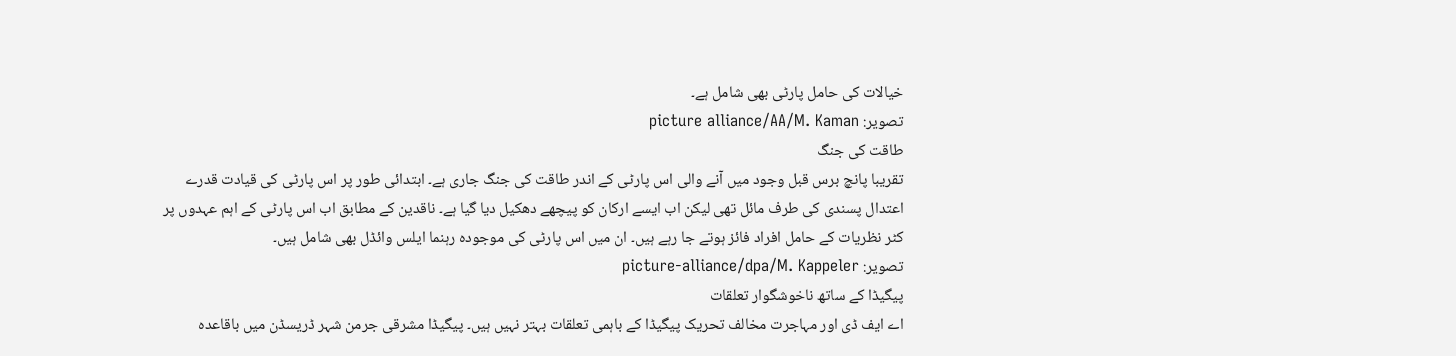خیالات کی حامل پارٹی بھی شامل ہے۔
تصویر: picture alliance/AA/M. Kaman
طاقت کی جنگ
تقریبا پانچ برس قبل وجود میں آنے والی اس پارٹی کے اندر طاقت کی جنگ جاری ہے۔ ابتدائی طور پر اس پارٹی کی قیادت قدرے اعتدال پسندی کی طرف مائل تھی لیکن اب ایسے ارکان کو پیچھے دھکیل دیا گیا ہے۔ ناقدین کے مطابق اب اس پارٹی کے اہم عہدوں پر کٹر نظریات کے حامل افراد فائز ہوتے جا رہے ہیں۔ ان میں اس پارٹی کی موجودہ رہنما ایلس وائڈل بھی شامل ہیں۔
تصویر: picture-alliance/dpa/M. Kappeler
پيگيڈا کے ساتھ ناخوشگوار تعلقات
اے ایف ڈی اور مہاجرت مخالف تحریک پیگیڈا کے باہمی تعلقات بہتر نہیں ہیں۔ پیگیڈا مشرقی جرمن شہر ڈریسڈن میں باقاعدہ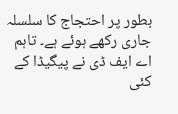بطور پر احتجاج کا سلسلہ جاری رکھے ہوئے ہے۔ تاہم اے ایف ڈی نے پیگیڈا کے کئی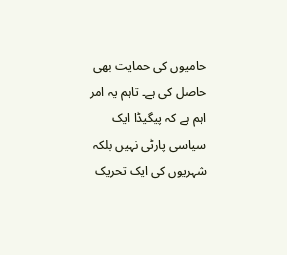حامیوں کی حمایت بھی حاصل کی ہے۔ تاہم یہ امر اہم ہے کہ پیگیڈا ایک سیاسی پارٹی نہیں بلکہ شہریوں کی ایک تحریک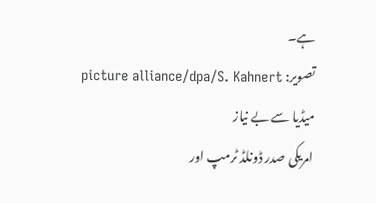ہے۔
تصویر: picture alliance/dpa/S. Kahnert
میڈیا سے بے نیاز
امریکی صدر ڈونلڈ ٹرمپ اور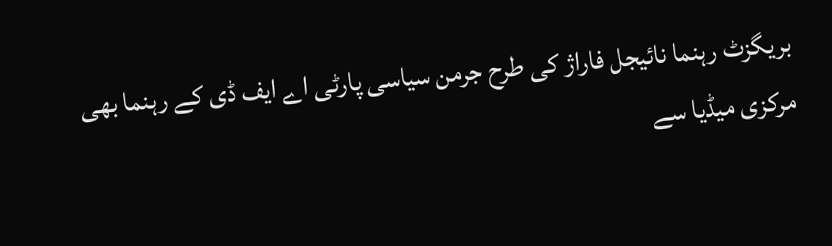بریگزٹ رہنما نائیجل فاراژ کی طرح جرمن سیاسی پارٹی اے ایف ڈی کے رہنما بھی مرکزی میڈیا سے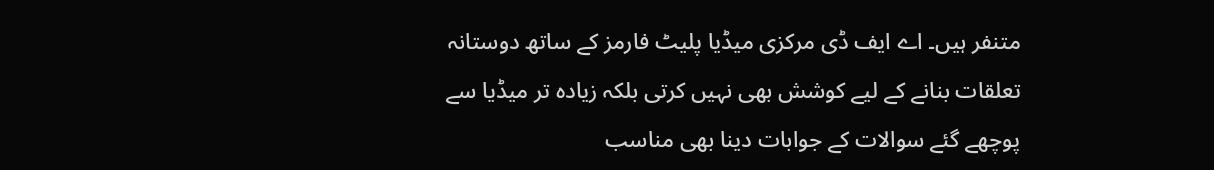متنفر ہیں۔ اے ایف ڈی مرکزی میڈیا پلیٹ فارمز کے ساتھ دوستانہ تعلقات بنانے کے لیے کوشش بھی نہیں کرتی بلکہ زیادہ تر میڈیا سے پوچھے گئے سوالات کے جوابات دینا بھی مناسب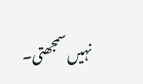نہیں سمجھتی۔